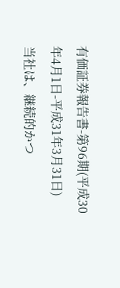有価証券報告書-第96期(平成30年4月1日-平成31年3月31日)
当社は、継続的かつ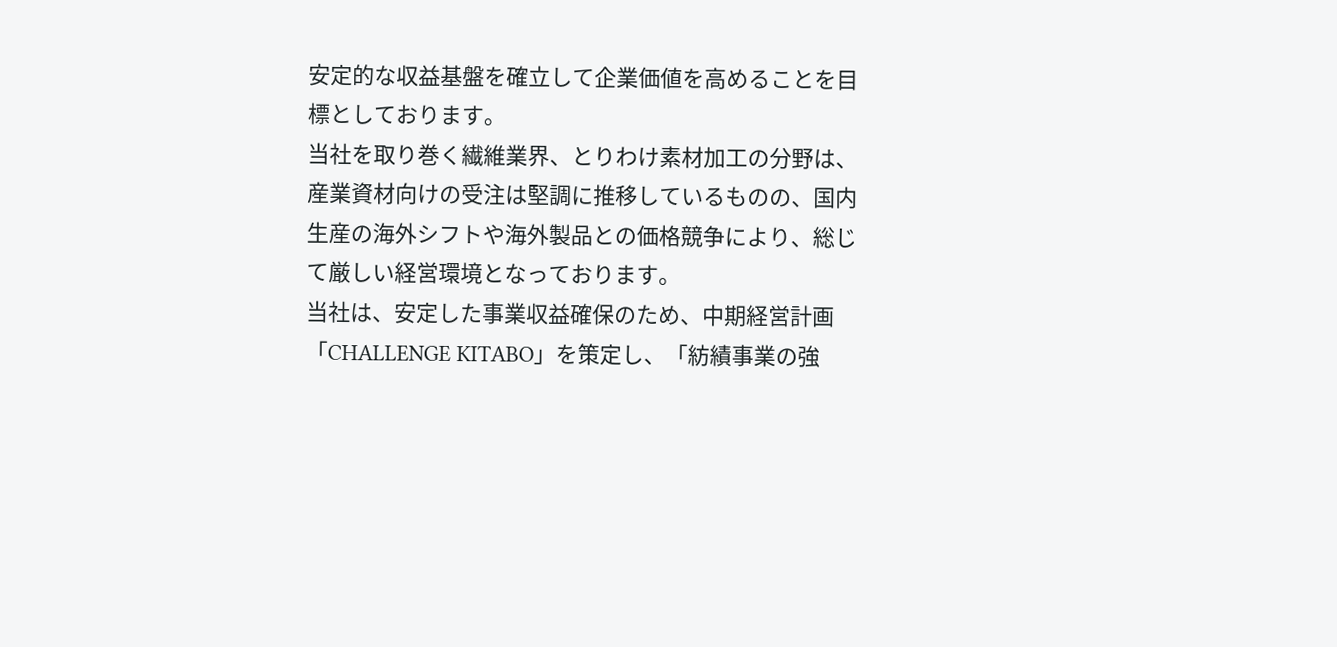安定的な収益基盤を確立して企業価値を高めることを目標としております。
当社を取り巻く繊維業界、とりわけ素材加工の分野は、産業資材向けの受注は堅調に推移しているものの、国内生産の海外シフトや海外製品との価格競争により、総じて厳しい経営環境となっております。
当社は、安定した事業収益確保のため、中期経営計画「CHALLENGE KITABO」を策定し、「紡績事業の強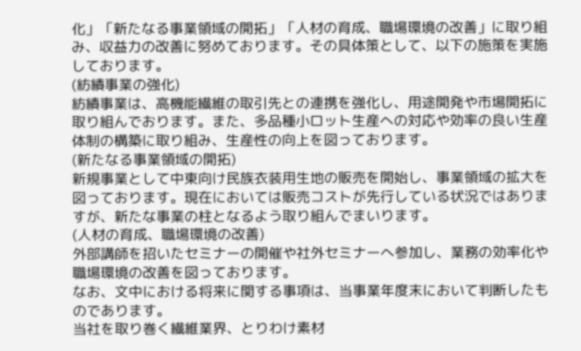化」「新たなる事業領域の開拓」「人材の育成、職場環境の改善」に取り組み、収益力の改善に努めております。その具体策として、以下の施策を実施しております。
(紡績事業の強化)
紡績事業は、高機能繊維の取引先との連携を強化し、用途開発や市場開拓に取り組んでおります。また、多品種小ロット生産への対応や効率の良い生産体制の構築に取り組み、生産性の向上を図っております。
(新たなる事業領域の開拓)
新規事業として中東向け民族衣装用生地の販売を開始し、事業領域の拡大を図っております。現在においては販売コストが先行している状況ではありますが、新たな事業の柱となるよう取り組んでまいります。
(人材の育成、職場環境の改善)
外部講師を招いたセミナーの開催や社外セミナーへ参加し、業務の効率化や職場環境の改善を図っております。
なお、文中における将来に関する事項は、当事業年度末において判断したものであります。
当社を取り巻く繊維業界、とりわけ素材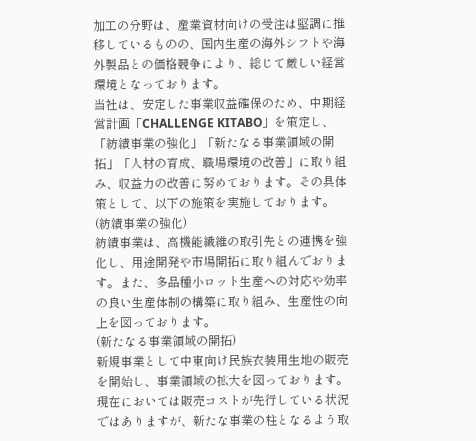加工の分野は、産業資材向けの受注は堅調に推移しているものの、国内生産の海外シフトや海外製品との価格競争により、総じて厳しい経営環境となっております。
当社は、安定した事業収益確保のため、中期経営計画「CHALLENGE KITABO」を策定し、「紡績事業の強化」「新たなる事業領域の開拓」「人材の育成、職場環境の改善」に取り組み、収益力の改善に努めております。その具体策として、以下の施策を実施しております。
(紡績事業の強化)
紡績事業は、高機能繊維の取引先との連携を強化し、用途開発や市場開拓に取り組んでおります。また、多品種小ロット生産への対応や効率の良い生産体制の構築に取り組み、生産性の向上を図っております。
(新たなる事業領域の開拓)
新規事業として中東向け民族衣装用生地の販売を開始し、事業領域の拡大を図っております。現在においては販売コストが先行している状況ではありますが、新たな事業の柱となるよう取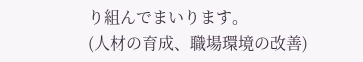り組んでまいります。
(人材の育成、職場環境の改善)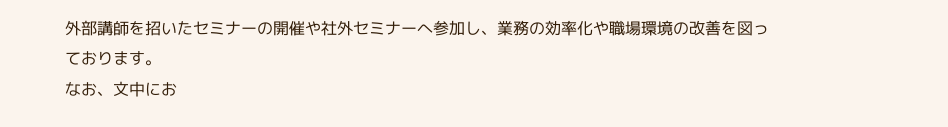外部講師を招いたセミナーの開催や社外セミナーへ参加し、業務の効率化や職場環境の改善を図っております。
なお、文中にお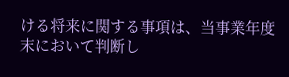ける将来に関する事項は、当事業年度末において判断し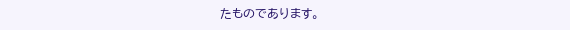たものであります。